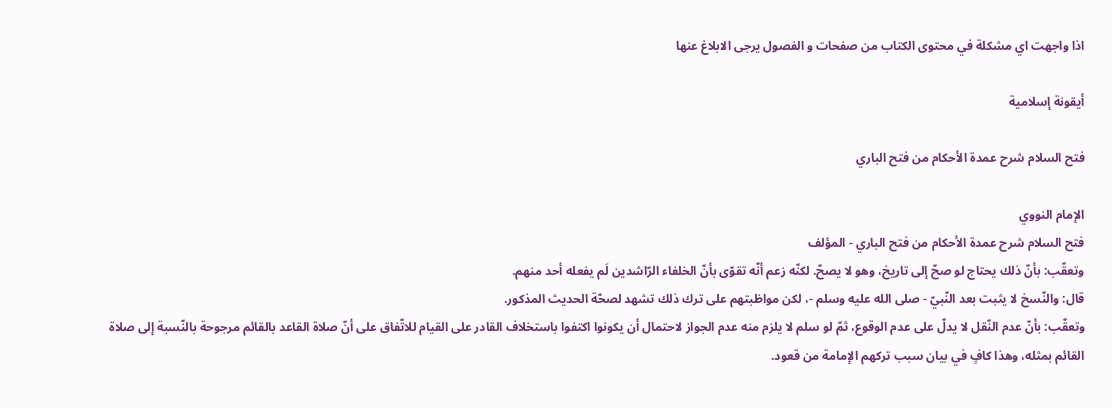اذا واجهت اي مشكلة في محتوى الكتاب من صفحات و الفصول يرجى الابلاغ عنها

أيقونة إسلامية

فتح السلام شرح عمدة الأحكام من فتح الباري

الإمام النووي
فتح السلام شرح عمدة الأحكام من فتح الباري - المؤلف
وتعقّب: بأنّ ذلك يحتاج لو صحّ إلى تاريخ، وهو لا يصحّ. لكنّه زعم أنّه تقوّى بأنّ الخلفاء الرّاشدين لَم يفعله أحد منهم.
قال: والنّسخ لا يثبت بعد النّبيّ - صلى الله عليه وسلم -، لكن مواظبتهم على ترك ذلك تشهد لصحّة الحديث المذكور.
وتعقّب: بأنّ عدم النّقل لا يدلّ على عدم الوقوع، ثمّ لو سلم لا يلزم منه عدم الجواز لاحتمال أن يكونوا اكتفوا باستخلاف القادر على القيام للاتّفاق على أنّ صلاة القاعد بالقائم مرجوحة بالنّسبة إلى صلاة القائم بمثله، وهذا كافٍ في بيان سبب تركهم الإمامة من قعود.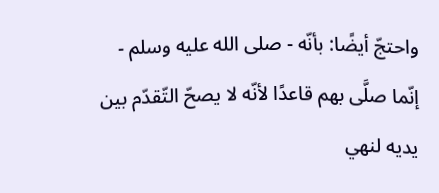واحتجّ أيضًا: بأنّه - صلى الله عليه وسلم - إنّما صلَّى بهم قاعدًا لأنّه لا يصحّ التّقدّم بين يديه لنهي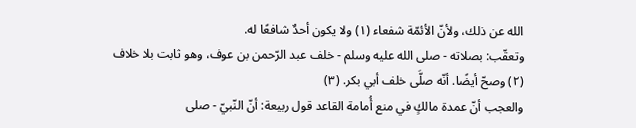الله عن ذلك، ولأنّ الأئمّة شفعاء (١) ولا يكون أحدٌ شافعًا له.
وتعقّب: بصلاته - صلى الله عليه وسلم - خلف عبد الرّحمن بن عوف، وهو ثابت بلا خلاف (٢) وصحّ أيضًا. أنّه صلَّى خلف أبي بكر. (٣)
والعجب أنّ عمدة مالكٍ في منع أُمامة القاعد قول ربيعة: أنّ النّبيّ - صلى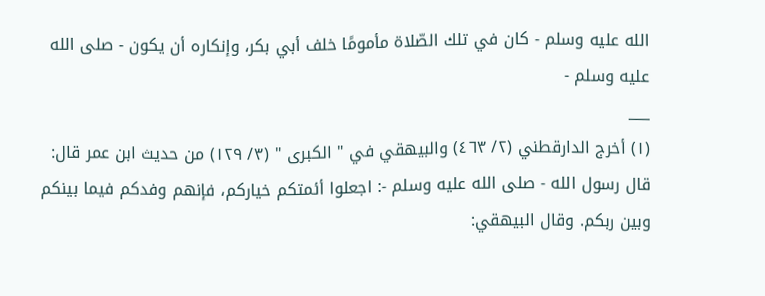الله عليه وسلم - كان في تلك الصّلاة مأمومًا خلف أبي بكر، وإنكاره أن يكون - صلى الله عليه وسلم -
___
(١) أخرج الدارقطني (٢/ ٤٦٣) والبيهقي في " الكبرى " (٣/ ١٢٩) من حديث ابن عمر قال: قال رسول الله - صلى الله عليه وسلم -: اجعلوا أئمتكم خياركم، فإنهم وفدكم فيما بينكم وبين ربكم. وقال البيهقي: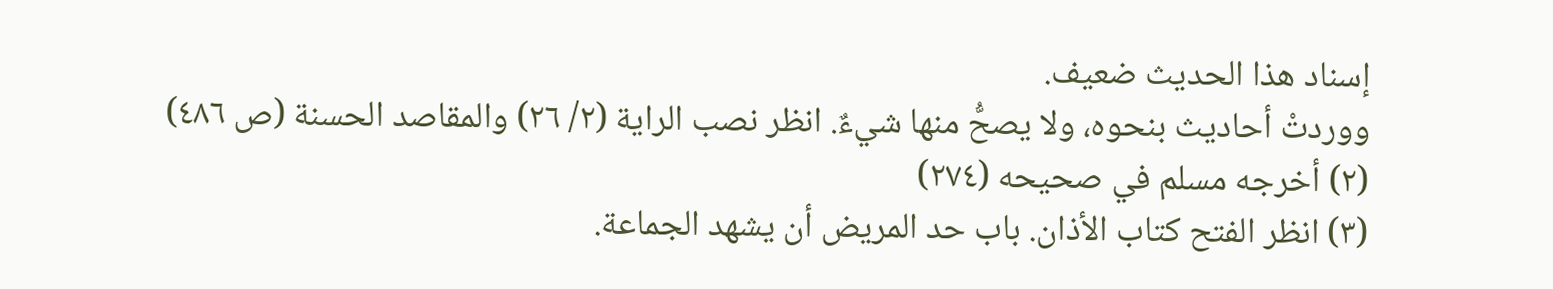إسناد هذا الحديث ضعيف.
ووردتْ أحاديث بنحوه، ولا يصحُّ منها شيءٌ. انظر نصب الراية (٢/ ٢٦) والمقاصد الحسنة (ص ٤٨٦)
(٢) أخرجه مسلم في صحيحه (٢٧٤)
(٣) انظر الفتح كتاب الأذان. باب حد المريض أن يشهد الجماعة.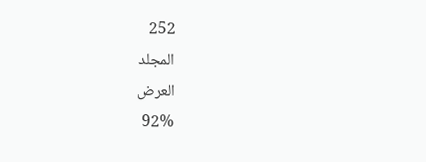252
المجلد
العرض
92%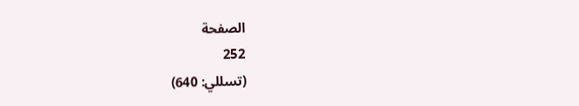الصفحة
252
(تسللي: 640)